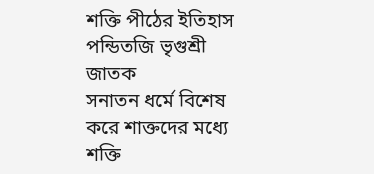শক্তি পীঠের ইতিহাস
পন্ডিতজি ভৃগুশ্রী জাতক
সনাতন ধর্মে বিশেষ করে শাক্তদের মধ্যে শক্তি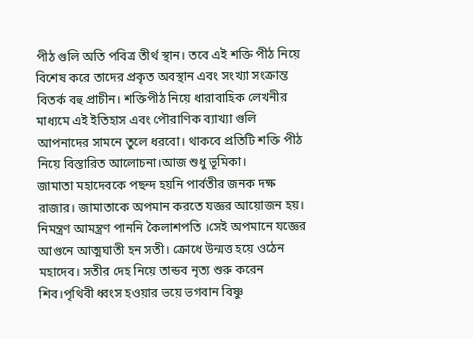পীঠ গুলি অতি পবিত্র তীর্থ স্থান। তবে এই শক্তি পীঠ নিয়ে বিশেষ করে তাদের প্রকৃত অবস্থান এবং সংখ্যা সংক্রান্ত বিতর্ক বহু প্রাচীন। শক্তিপীঠ নিয়ে ধারাবাহিক লেখনীর মাধ্যমে এই ইতিহাস এবং পৌরাণিক ব্যাখ্যা গুলি আপনাদের সামনে তুলে ধরবো। থাকবে প্রতিটি শক্তি পীঠ নিয়ে বিস্তারিত আলোচনা।আজ শুধু ভূমিকা।
জামাতা মহাদেবকে পছন্দ হয়নি পার্বতীর জনক দক্ষ রাজার। জামাতাকে অপমান করতে যজ্ঞর আয়োজন হয়। নিমন্ত্রণ আমন্ত্রণ পাননি কৈলাশপতি ।সেই অপমানে যজ্ঞের আগুনে আত্মঘাতী হন সতী। ক্রোধে উন্মত্ত হয়ে ওঠেন মহাদেব। সতীর দেহ নিয়ে তান্ডব নৃত্য শুরু করেন শিব।পৃথিবী ধ্বংস হওয়ার ভয়ে ভগবান বিষ্ণু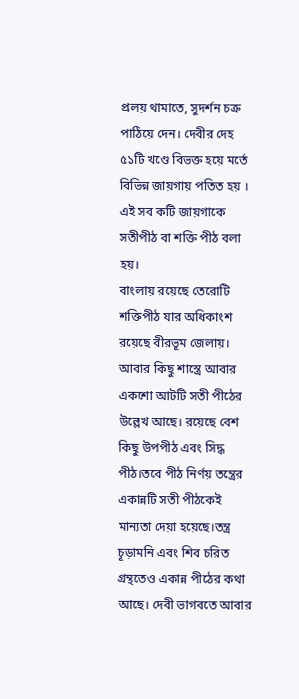প্রলয় থামাতে, সুদর্শন চক্র পাঠিয়ে দেন। দেবীর দেহ ৫১টি খণ্ডে বিভক্ত হয়ে মর্তে বিভিন্ন জায়গায় পতিত হয় । এই সব কটি জায়গাকে সতীপীঠ বা শক্তি পীঠ বলা হয়।
বাংলায় রয়েছে তেরোটি শক্তিপীঠ যার অধিকাংশ রয়েছে বীরভূম জেলায়। আবার কিছু শাস্ত্রে আবার একশো আটটি সতী পীঠের উল্লেখ আছে। রয়েছে বেশ কিছু উপপীঠ এবং সিদ্ধ পীঠ।তবে পীঠ নির্ণয় তন্ত্রের একান্নটি সতী পীঠকেই মান্যতা দেয়া হয়েছে।তন্ত্র চূড়ামনি এবং শিব চরিত গ্রন্থতেও একান্ন পীঠের কথা আছে। দেবী ভাগবতে আবার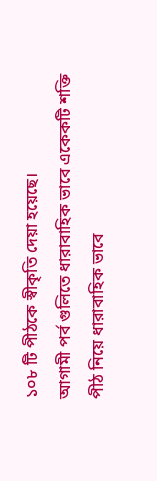১০৮ টি পীঠকে স্বীকৃতি দেয়া হয়েছে।
আগামী পর্ব গুলিতে ধারাবাহিক ভাবে একেকটি শক্তি পীঠ নিয়ে ধারাবাহিক ভাবে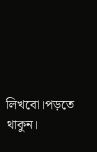লিখবো।পড়তে থাকুন।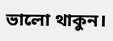ভালো থাকুন।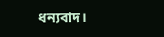ধন্যবাদ।